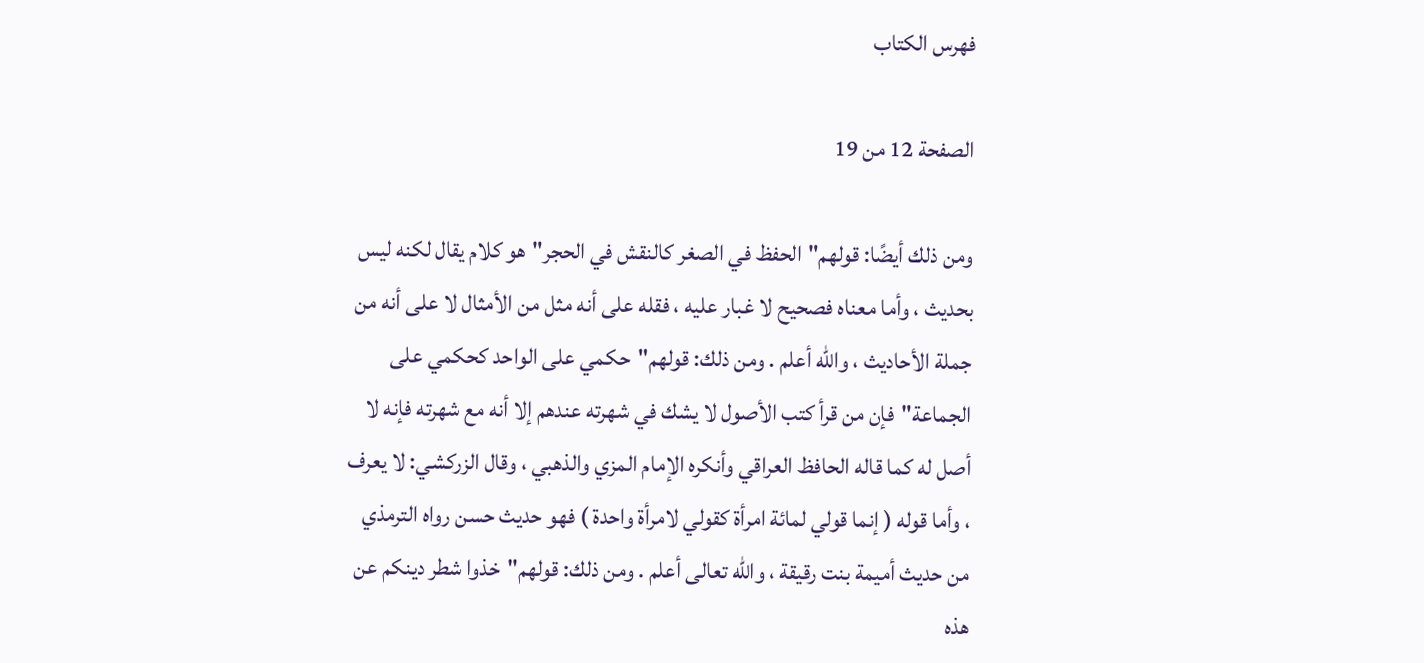فهرس الكتاب

الصفحة 12 من 19

ومن ذلك أيضًا: قولهم"الحفظ في الصغر كالنقش في الحجر"هو كلام يقال لكنه ليس بحديث ، وأما معناه فصحيح لا غبار عليه ، فقله على أنه مثل من الأمثال لا على أنه من جملة الأحاديث ، والله أعلم . ومن ذلك: قولهم"حكمي على الواحد كحكمي على الجماعة"فإن من قرأ كتب الأصول لا يشك في شهرته عندهم إلا أنه مع شهرته فإنه لا أصل له كما قاله الحافظ العراقي وأنكره الإمام المزي والذهبي ، وقال الزركشي: لا يعرف ، وأما قوله ( إنما قولي لمائة امرأة كقولي لامرأة واحدة ) فهو حديث حسن رواه الترمذي من حديث أميمة بنت رقيقة ، والله تعالى أعلم . ومن ذلك: قولهم"خذوا شطر دينكم عن هذه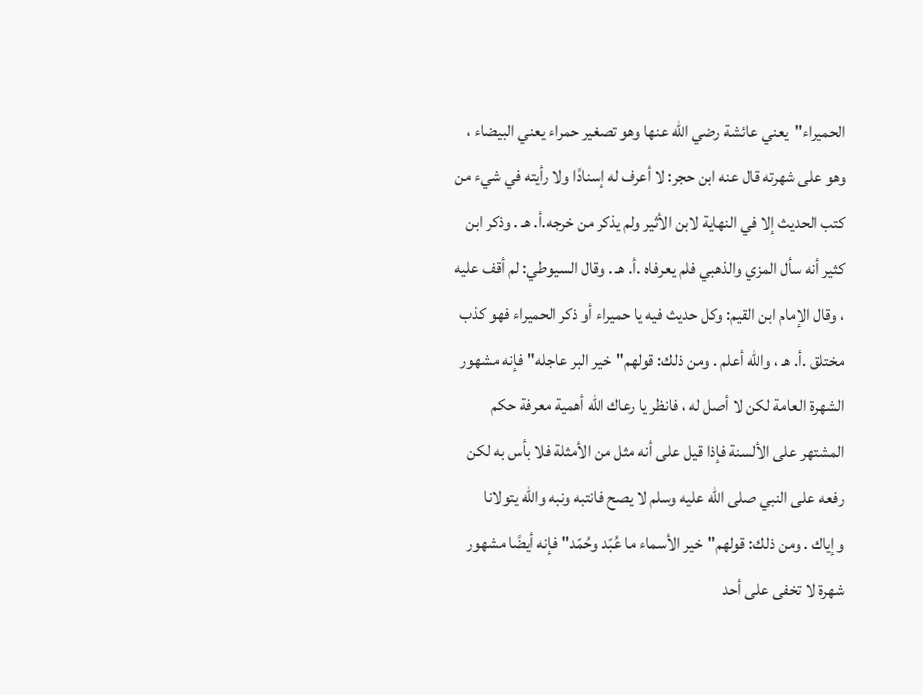الحميراء"يعني عائشة رضي الله عنها وهو تصغير حمراء يعني البيضاء ، وهو على شهرته قال عنه ابن حجر: لا أعرف له إسنادًا ولا رأيته في شيء من كتب الحديث إلا في النهاية لابن الأثير ولم يذكر من خرجه.أ. هـ . وذكر ابن كثير أنه سأل المزي والذهبي فلم يعرفاه .أ. هـ . وقال السيوطي: لم أقف عليه ، وقال الإمام ابن القيم: وكل حديث فيه يا حميراء أو ذكر الحميراء فهو كذب مختلق .أ. هـ ، والله أعلم . ومن ذلك: قولهم"خير البر عاجله"فإنه مشهور الشهرة العامة لكن لا أصل له ، فانظر يا رعاك الله أهمية معرفة حكم المشتهر على الألسنة فإذا قيل على أنه مثل من الأمثلة فلا بأس به لكن رفعه على النبي صلى الله عليه وسلم لا يصح فانتبه ونبه والله يتولانا وإياك . ومن ذلك: قولهم"خير الأسماء ما عُبّد وحُمّد"فإنه أيضًا مشهور شهرة لا تخفى على أحد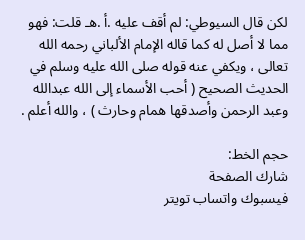لكن قال السيوطي: لم أقف عليه .أ .هـ قلت: فهو مما لا أصل له كما قاله الإمام الألباني رحمه الله تعالى ، ويكفي عنه قوله صلى الله عليه وسلم في الحديث الصحيح ( أحب الأسماء إلى الله عبدالله وعبد الرحمن وأصدقها همام وحارث ) ، والله أعلم .

حجم الخط:
شارك الصفحة
فيسبوك واتساب تويتر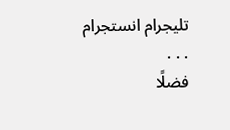تليجرام انستجرام
. . .
فضلًا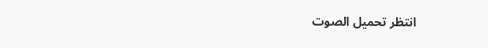انتظر تحميل الصوت